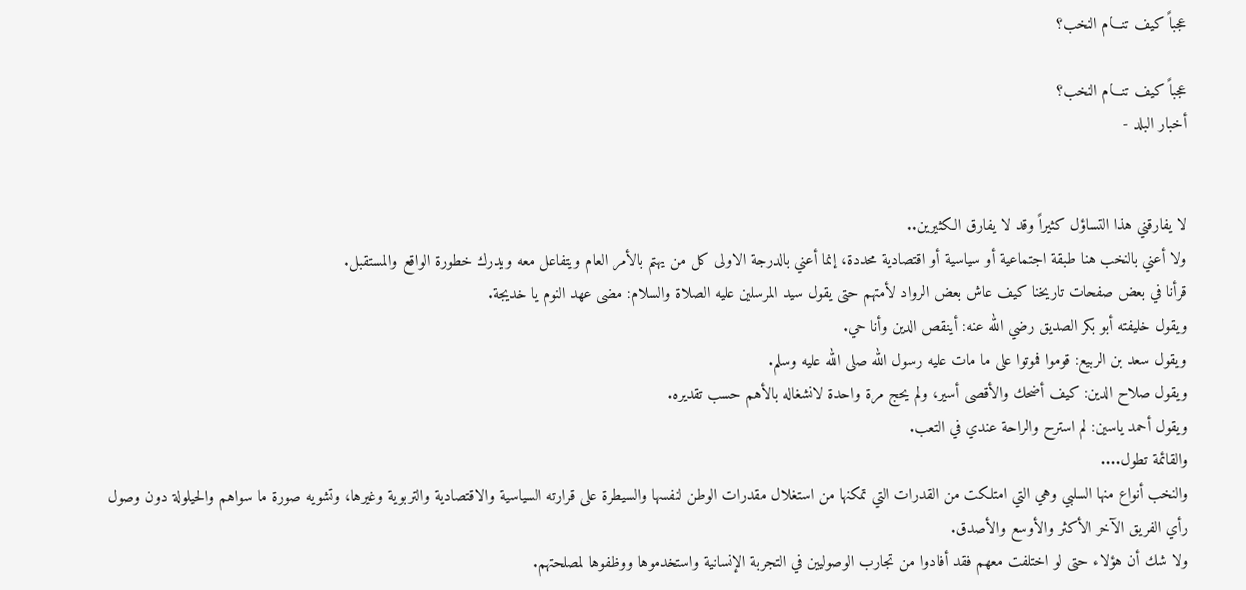عجباً كيف تنـــام النخب؟

عجباً كيف تنـــام النخب؟
أخبار البلد -


لا يفارقني هذا التساؤل كثيراً وقد لا يفارق الكثيرين..
ولا أعني بالنخب هنا طبقة اجتماعية أو سياسية أو اقتصادية محددة، إنما أعني بالدرجة الاولى كل من يهتم بالأمر العام ويتفاعل معه ويدرك خطورة الواقع والمستقبل.
قرأنا في بعض صفحات تاريخنا كيف عاش بعض الرواد لأمتهم حتى يقول سيد المرسلين عليه الصلاة والسلام: مضى عهد النوم يا خديجة.
ويقول خليفته أبو بكر الصديق رضي الله عنه: أينقص الدين وأنا حي.
ويقول سعد بن الربيع: قوموا فموتوا على ما مات عليه رسول الله صلى الله عليه وسلم.
ويقول صلاح الدين: كيف أضحك والأقصى أسير، ولم يحج مرة واحدة لانشغاله بالأهم حسب تقديره.
ويقول أحمد ياسين: لم استرح والراحة عندي في التعب.
والقائمة تطول....
والنخب أنواع منها السلبي وهي التي امتلكت من القدرات التي تمكنها من استغلال مقدرات الوطن لنفسها والسيطرة على قرارته السياسية والاقتصادية والتربوية وغيرها، وتشويه صورة ما سواهم والحيلولة دون وصول رأي الفريق الآخر الأكثر والأوسع والأصدق.
ولا شك أن هؤلاء حتى لو اختلفت معهم فقد أفادوا من تجارب الوصوليين في التجربة الإنسانية واستخدموها ووظفوها لمصلحتهم.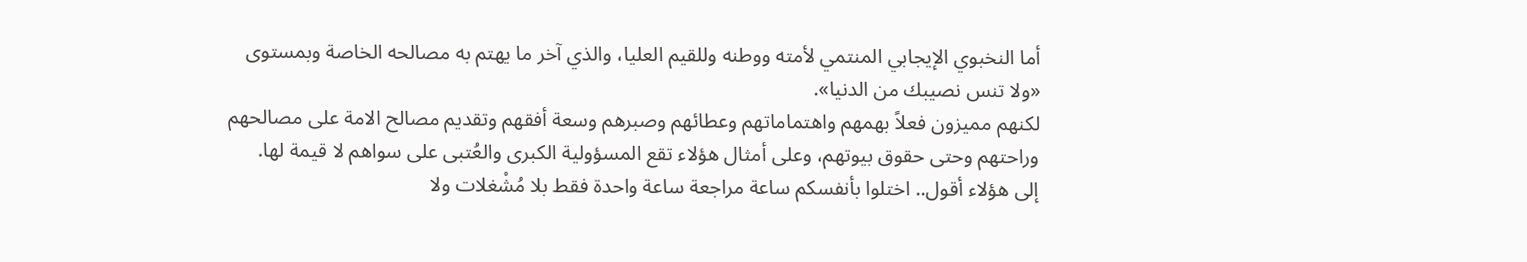أما النخبوي الإيجابي المنتمي لأمته ووطنه وللقيم العليا، والذي آخر ما يهتم به مصالحه الخاصة وبمستوى «ولا تنس نصيبك من الدنيا».
لكنهم مميزون فعلاً بهمهم واهتماماتهم وعطائهم وصبرهم وسعة أفقهم وتقديم مصالح الامة على مصالحهم وراحتهم وحتى حقوق بيوتهم، وعلى أمثال هؤلاء تقع المسؤولية الكبرى والعُتبى على سواهم لا قيمة لها.
إلى هؤلاء أقول.. اختلوا بأنفسكم ساعة مراجعة ساعة واحدة فقط بلا مُشْغلات ولا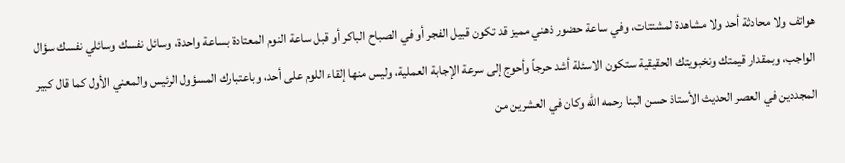هواتف ولا محادثة أحد ولا مشاهدة لمشتتات، وفي ساعة حضور ذهني مميز قد تكون قبيل الفجر أو في الصباح الباكر أو قبل ساعة النوم المعتادة بساعة واحدة، وسائل نفسك وسائلي نفسك سؤال الواجب، وبمقدار قيمتك ونخبويتك الحقيقية ستكون الاسئلة أشد حرجاً وأحوج إلى سرعة الإجابة العملية، وليس منها إلقاء اللوم على أحد، وباعتبارك المسؤول الرئيس والمعني الأول كما قال كبير المجددين في العصر الحديث الأستاذ حسن البنا رحمه الله وكان في العشرين من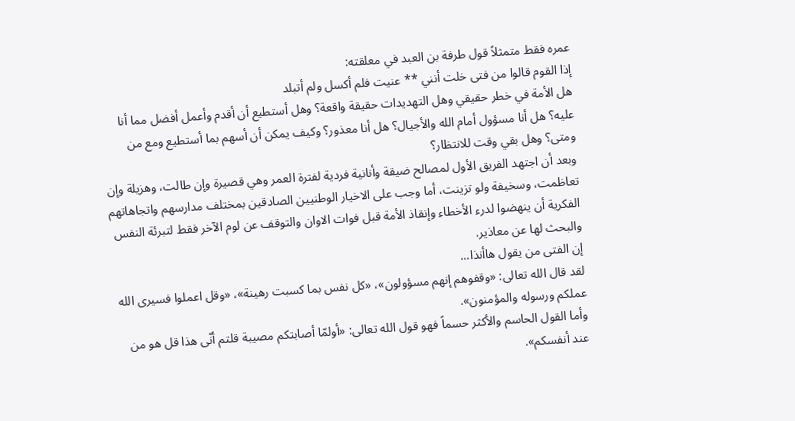عمره فقط متمثلاً قول طرفة بن العبد في معلقته:
إذا القوم قالوا من فتى خلت أنني ** عنيت فلم أكسل ولم أتبلد
هل الأمة في خطر حقيقي وهل التهديدات حقيقة واقعة؟ وهل أستطيع أن أقدم وأعمل أفضل مما أنا عليه؟ هل أنا مسؤول أمام الله والأجيال؟ هل أنا معذور؟ وكيف يمكن أن أسهم بما أستطيع ومع من ومتى؟ وهل بقي وقت للانتظار؟
وبعد أن اجتهد الفريق الأول لمصالح ضيقة وأنانية فردية لفترة العمر وهي قصيرة وإن طالت، وهزيلة وإن تعاظمت، وسخيفة ولو تزينت، أما وجب على الاخيار الوطنيين الصادقين بمختلف مدارسهم واتجاهاتهم الفكرية أن ينهضوا لدرء الأخطاء وإنقاذ الأمة قبل فوات الاوان والتوقف عن لوم الآخر فقط لتبرئة النفس والبحث لها عن معاذير.
إن الفتى من يقول هاأنذا...
لقد قال الله تعالى: «وقفوهم إنهم مسؤولون»، «كل نفس بما كسبت رهينة»، «وقل اعملوا فسيرى الله عملكم ورسوله والمؤمنون».
وأما القول الحاسم والأكثر حسماً فهو قول الله تعالى: «أولمّا أصابتكم مصيبة قلتم أنّى هذا قل هو من عند أنفسكم».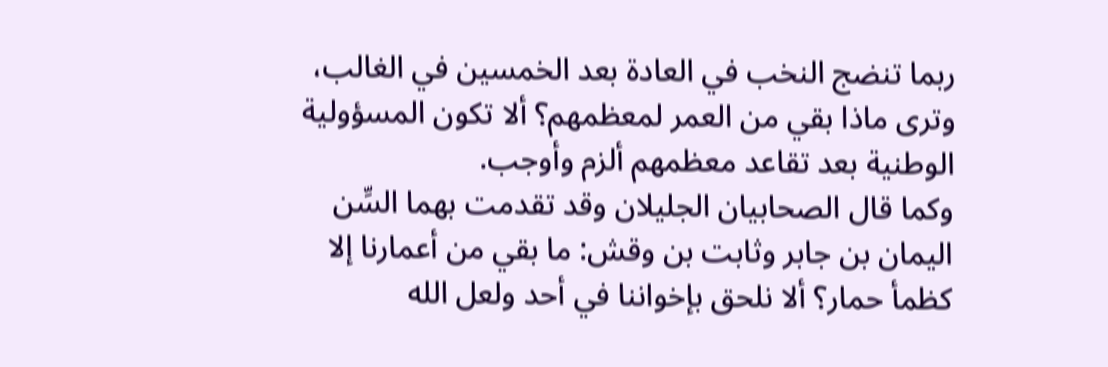ربما تنضج النخب في العادة بعد الخمسين في الغالب، وترى ماذا بقي من العمر لمعظمهم؟ ألا تكون المسؤولية الوطنية بعد تقاعد معظمهم ألزم وأوجب.
وكما قال الصحابيان الجليلان وقد تقدمت بهما السِّن اليمان بن جابر وثابت بن وقش: ما بقي من أعمارنا إلا كظمأ حمار؟ ألا نلحق بإخواننا في أحد ولعل الله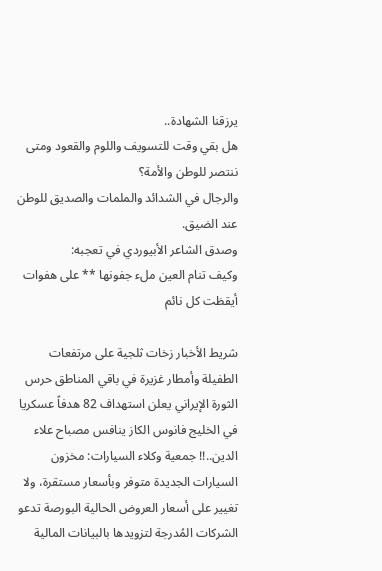يرزقنا الشهادة..
هل بقي وقت للتسويف واللوم والقعود ومتى ننتصر للوطن والأمة؟
والرجال في الشدائد والملمات والصديق للوطن عند الضيق.
وصدق الشاعر الأبيوردي في تعجبه:
وكيف تنام العين ملء جفونها ** على هفوات أيقظت كل نائم

شريط الأخبار زخات ثلجية على مرتفعات الطفيلة وأمطار غزيرة في باقي المناطق حرس الثورة الإيراني يعلن استهداف 82 هدفاً عسكريا في الخليج فانوس الكاز ينافس مصباح علاء الدين..!! جمعية وكلاء السيارات: مخزون السيارات الجديدة متوفر وبأسعار مستقرة، ولا تغيير على أسعار العروض الحالية البورصة تدعو الشركات المُدرجة لتزويدها بالبيانات المالية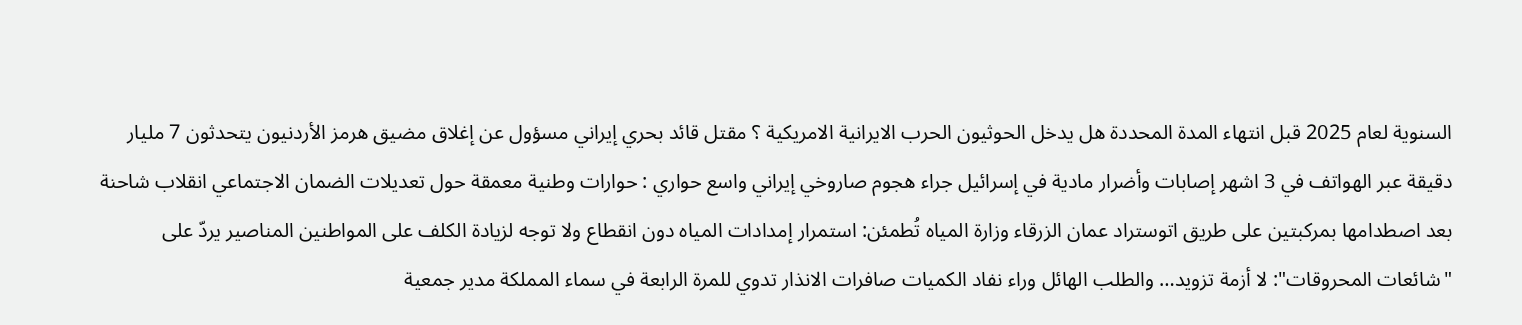السنوية لعام 2025 قبل انتهاء المدة المحددة هل يدخل الحوثيون الحرب الايرانية الامريكية ؟ مقتل قائد بحري إيراني مسؤول عن إغلاق مضيق هرمز الأردنيون يتحدثون 7 مليار دقيقة عبر الهواتف في 3 اشهر إصابات وأضرار مادية في إسرائيل جراء هجوم صاروخي إيراني واسع حواري : حوارات وطنية معمقة حول تعديلات الضمان الاجتماعي انقلاب شاحنة بعد اصطدامها بمركبتين على طريق اتوستراد عمان الزرقاء وزارة المياه تُطمئن: استمرار إمدادات المياه دون انقطاع ولا توجه لزيادة الكلف على المواطنين المناصير يردّ على "شائعات المحروقات": لا أزمة تزويد… والطلب الهائل وراء نفاد الكميات صافرات الانذار تدوي للمرة الرابعة في سماء المملكة مدير جمعية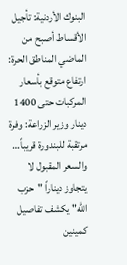البنوك الأردنية: تأجيل الأقساط أصبح من الماضي المناطق الحرة: ارتفاع متوقع بأسعار المركبات حتى 1400 دينار وزير الزراعة: وفرة مرتقبة للبندورة قريباً… والسعر المقبول لا يتجاوز ديناراً "حزب الله" يكشف تفاصيل كمينين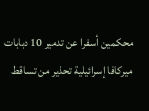محكمين أسفرا عن تدمير 10 دبابات ميركافا إسرائيلية تحذير من تساقط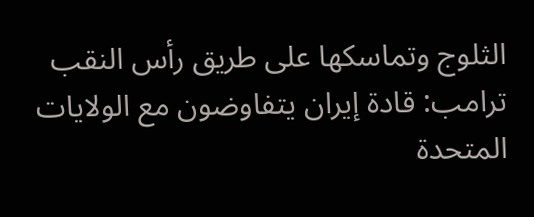الثلوج وتماسكها على طريق رأس النقب ترامب: قادة إيران يتفاوضون مع الولايات المتحدة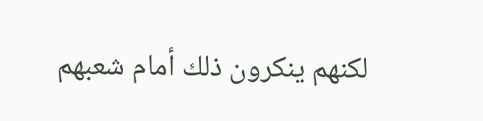لكنهم ينكرون ذلك أمام شعبهم